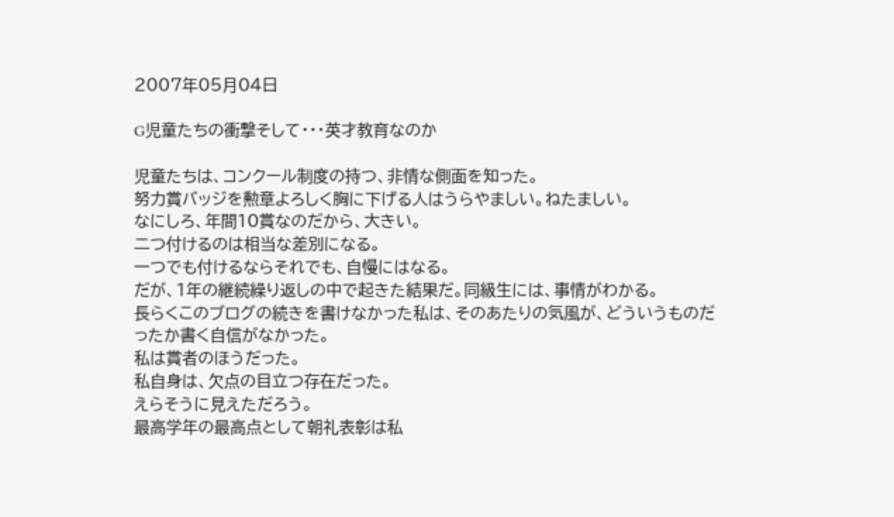2007年05月04日

G児童たちの衝撃そして・・・英才教育なのか

児童たちは、コンクール制度の持つ、非情な側面を知った。
努力賞バッジを勲章よろしく胸に下げる人はうらやましい。ねたましい。
なにしろ、年間10賞なのだから、大きい。
二つ付けるのは相当な差別になる。
一つでも付けるならそれでも、自慢にはなる。
だが、1年の継続繰り返しの中で起きた結果だ。同級生には、事情がわかる。
長らくこのブログの続きを書けなかった私は、そのあたりの気風が、どういうものだったか書く自信がなかった。
私は賞者のほうだった。
私自身は、欠点の目立つ存在だった。
えらそうに見えただろう。
最高学年の最高点として朝礼表彰は私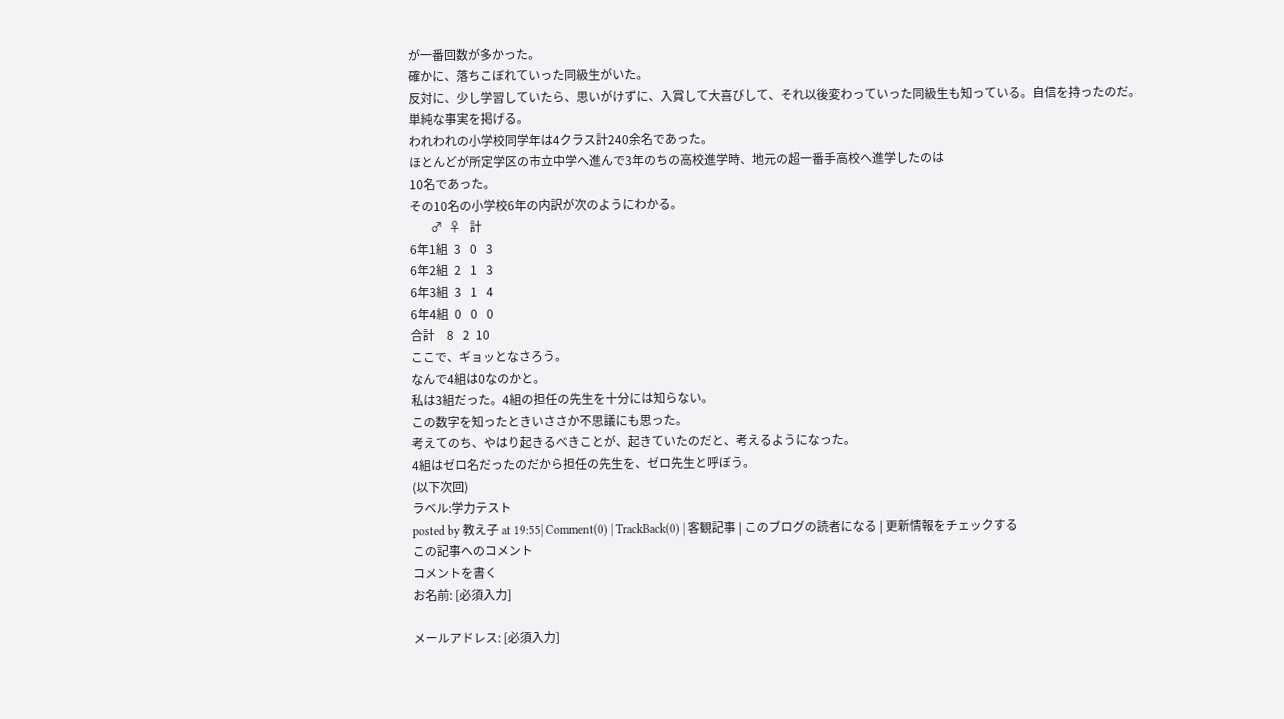が一番回数が多かった。
確かに、落ちこぼれていった同級生がいた。
反対に、少し学習していたら、思いがけずに、入賞して大喜びして、それ以後変わっていった同級生も知っている。自信を持ったのだ。
単純な事実を掲げる。
われわれの小学校同学年は4クラス計240余名であった。
ほとんどが所定学区の市立中学へ進んで3年のちの高校進学時、地元の超一番手高校へ進学したのは
10名であった。
その10名の小学校6年の内訳が次のようにわかる。
       ♂  ♀   計
6年1組  3   0   3
6年2組  2   1   3
6年3組  3   1   4
6年4組  0   0   0
合計    8   2  10
ここで、ギョッとなさろう。
なんで4組は0なのかと。
私は3組だった。4組の担任の先生を十分には知らない。
この数字を知ったときいささか不思議にも思った。
考えてのち、やはり起きるべきことが、起きていたのだと、考えるようになった。
4組はゼロ名だったのだから担任の先生を、ゼロ先生と呼ぼう。
(以下次回)
ラベル:学力テスト
posted by 教え子 at 19:55| Comment(0) | TrackBack(0) | 客観記事 | このブログの読者になる | 更新情報をチェックする
この記事へのコメント
コメントを書く
お名前: [必須入力]

メールアドレス: [必須入力]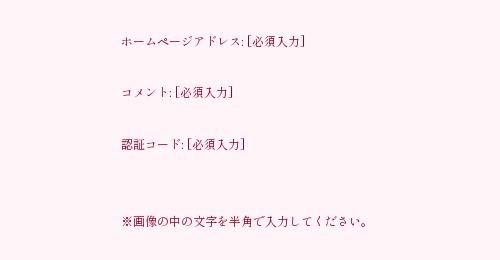ホームページアドレス: [必須入力]

コメント: [必須入力]

認証コード: [必須入力]


※画像の中の文字を半角で入力してください。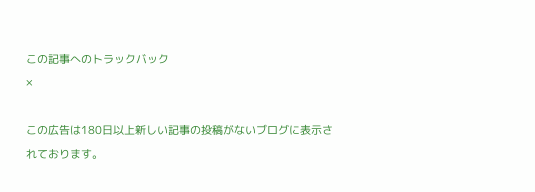この記事へのトラックバック
×

この広告は180日以上新しい記事の投稿がないブログに表示されております。